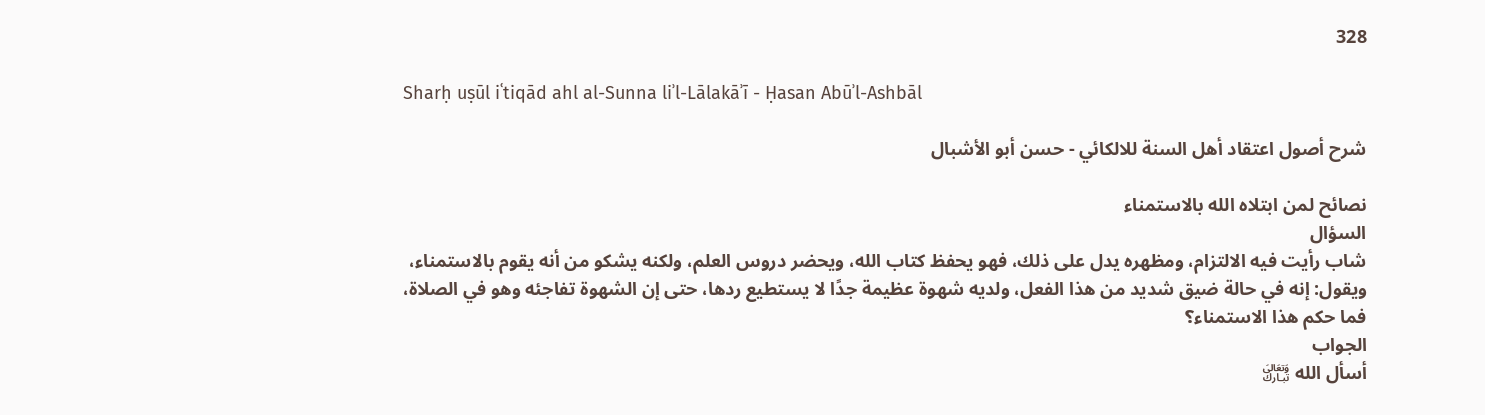328

Sharḥ uṣūl iʿtiqād ahl al-Sunna liʾl-Lālakāʾī - Ḥasan Abūʾl-Ashbāl

شرح أصول اعتقاد أهل السنة للالكائي - حسن أبو الأشبال

نصائح لمن ابتلاه الله بالاستمناء
السؤال
شاب رأيت فيه الالتزام، ومظهره يدل على ذلك، فهو يحفظ كتاب الله، ويحضر دروس العلم، ولكنه يشكو من أنه يقوم بالاستمناء، ويقول: إنه في حالة ضيق شديد من هذا الفعل، ولديه شهوة عظيمة جدًا لا يستطيع ردها، حتى إن الشهوة تفاجئه وهو في الصلاة، فما حكم هذا الاستمناء؟
الجواب
أسأل الله ﵎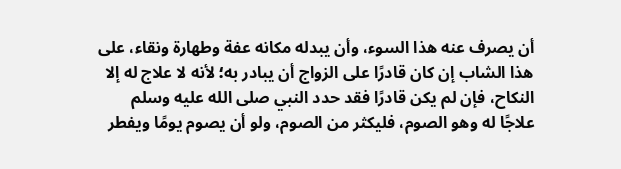أن يصرف عنه هذا السوء، وأن يبدله مكانه عفة وطهارة ونقاء، على هذا الشاب إن كان قادرًا على الزواج أن يبادر به؛ لأنه لا علاج له إلا النكاح، فإن لم يكن قادرًا فقد حدد النبي صلى الله عليه وسلم علاجًا له وهو الصوم، فليكثر من الصوم، ولو أن يصوم يومًا ويفطر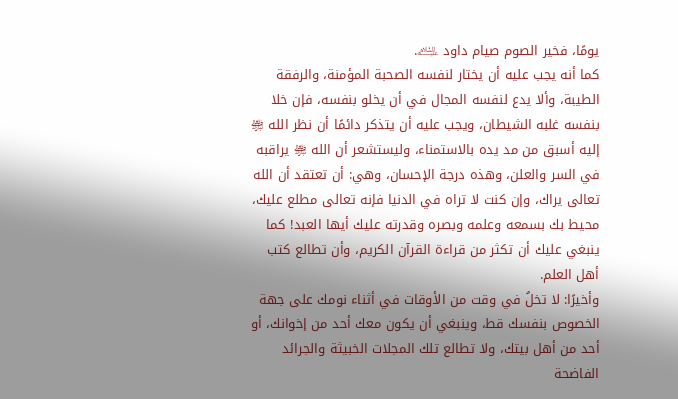يومًا، فخير الصوم صيام داود ﵇.
كما أنه يجب عليه أن يختار لنفسه الصحبة المؤمنة، والرفقة الطيبة، وألا يدع لنفسه المجال في أن يخلو بنفسه، فإن خلا بنفسه غلبه الشيطان، ويجب عليه أن يتذكر دائمًا أن نظر الله ﵎ إليه أسبق من مد يده بالاستمناء، وليستشعر أن الله ﵎ يراقبه في السر والعلن، وهذه درجة الإحسان، وهي: أن تعتقد أن الله تعالى يراك، وإن كنت لا تراه في الدنيا فإنه تعالى مطلع عليك، محيط بك بسمعه وعلمه وبصره وقدرته عليك أيها العبد! كما ينبغي عليك أن تكثر من قراءة القرآن الكريم، وأن تطالع كتب أهل العلم.
وأخيرًا: لا تخلُ في وقت من الأوقات في أثناء نومك على جهة الخصوص بنفسك قط، وينبغي أن يكون معك أحد من إخوانك، أو أحد من أهل بيتك، ولا تطالع تلك المجلات الخبيثة والجرائد الفاضحة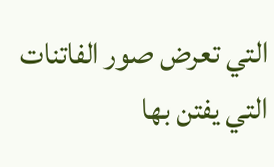التي تعرض صور الفاتنات التي يفتن بها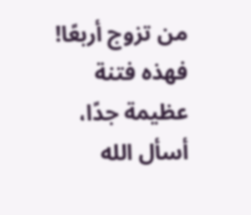من تزوج أربعًا! فهذه فتنة عظيمة جدًا، أسأل الله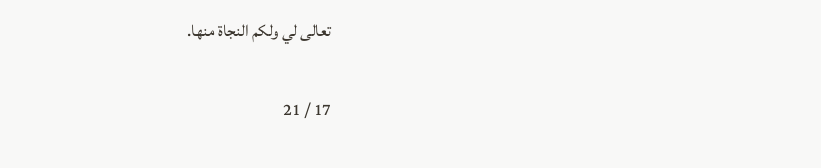تعالى لي ولكم النجاة منها.

17 / 21